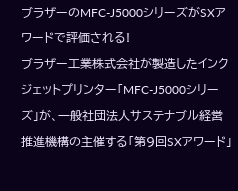ブラザーのMFC-J5000シリーズがSXアワードで評価される!
ブラザー工業株式会社が製造したインクジェットプリンター「MFC-J5000シリーズ」が、一般社団法人サステナブル経営推進機構の主催する「第9回SXアワード」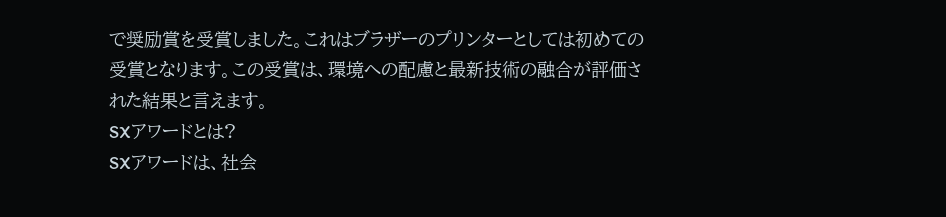で奨励賞を受賞しました。これはブラザーのプリンターとしては初めての受賞となります。この受賞は、環境への配慮と最新技術の融合が評価された結果と言えます。
SXアワードとは?
SXアワードは、社会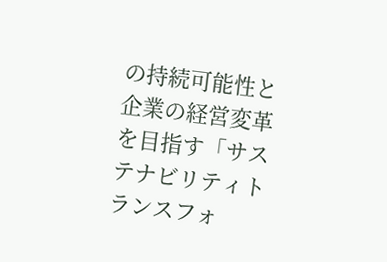の持続可能性と企業の経営変革を目指す「サステナビリティトランスフォ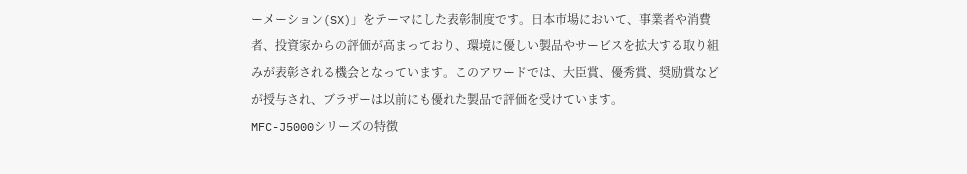ーメーション(SX)」をテーマにした表彰制度です。日本市場において、事業者や消費者、投資家からの評価が高まっており、環境に優しい製品やサービスを拡大する取り組みが表彰される機会となっています。このアワードでは、大臣賞、優秀賞、奨励賞などが授与され、ブラザーは以前にも優れた製品で評価を受けています。
MFC-J5000シリーズの特徴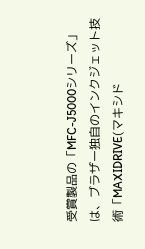受賞製品の「MFC-J5000シリーズ」は、ブラザー独自のインクジェット技術「MAXIDRIVE(マキシド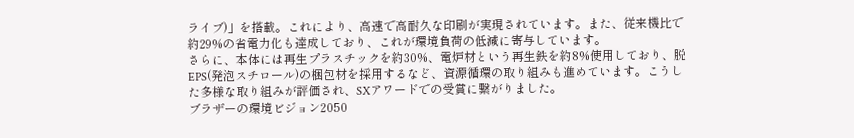ライブ)」を搭載。これにより、高速で高耐久な印刷が実現されています。また、従来機比で約29%の省電力化も達成しており、これが環境負荷の低減に寄与しています。
さらに、本体には再生プラスチックを約30%、電炉材という再生鉄を約8%使用しており、脱EPS(発泡スチロール)の梱包材を採用するなど、資源循環の取り組みも進めています。こうした多様な取り組みが評価され、SXアワードでの受賞に繋がりました。
ブラザーの環境ビジョン2050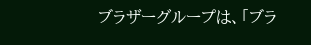ブラザーグループは、「ブラ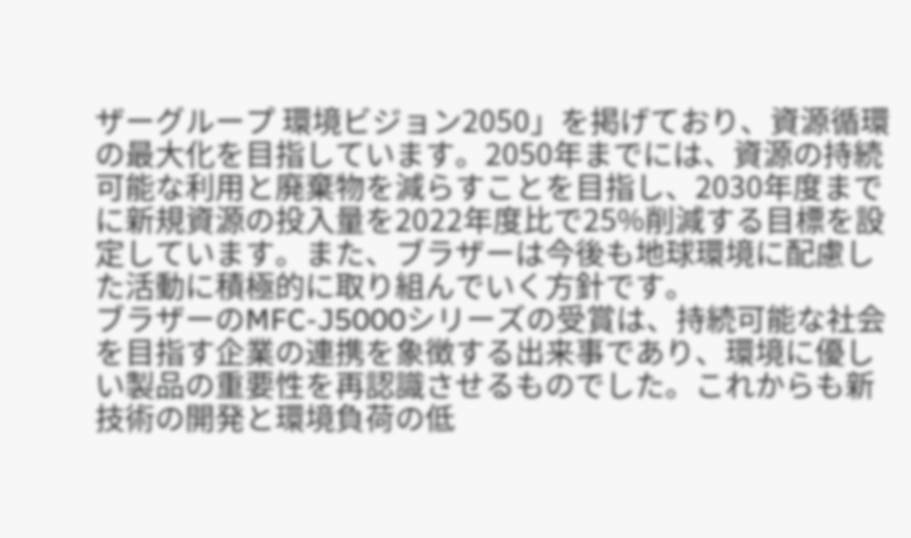ザーグループ 環境ビジョン2050」を掲げており、資源循環の最大化を目指しています。2050年までには、資源の持続可能な利用と廃棄物を減らすことを目指し、2030年度までに新規資源の投入量を2022年度比で25%削減する目標を設定しています。また、ブラザーは今後も地球環境に配慮した活動に積極的に取り組んでいく方針です。
ブラザーのMFC-J5000シリーズの受賞は、持続可能な社会を目指す企業の連携を象徴する出来事であり、環境に優しい製品の重要性を再認識させるものでした。これからも新技術の開発と環境負荷の低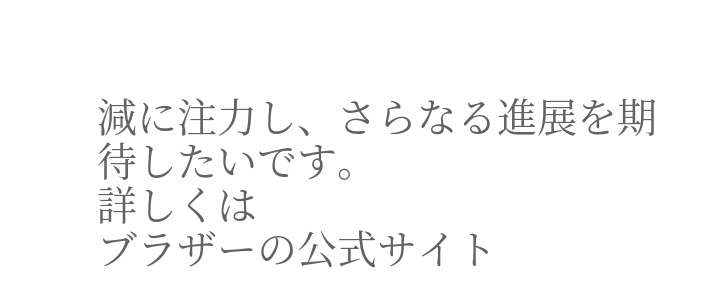減に注力し、さらなる進展を期待したいです。
詳しくは
ブラザーの公式サイト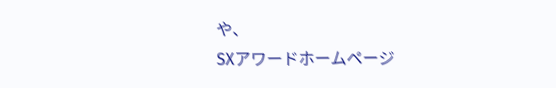や、
SXアワードホームページ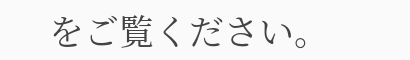をご覧ください。